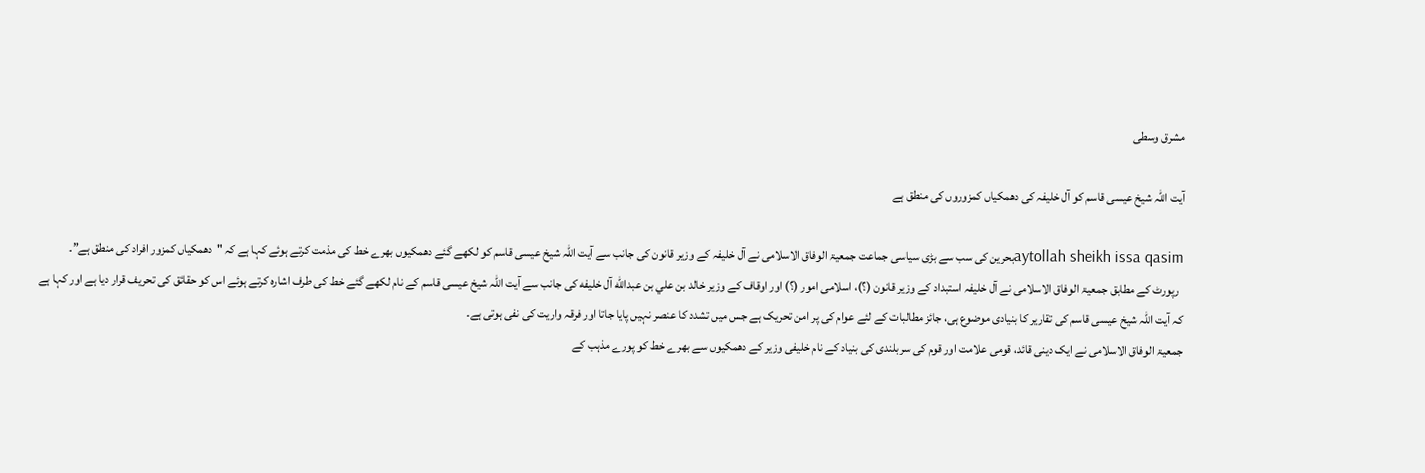مشرق وسطی

آیت اللہ شیخ عیسی قاسم کو آل خلیفہ کی دھمکیاں کمزوروں کی منطق ہے

aytollah sheikh issa qasimبحرین کی سب سے بڑی سیاسی جماعت جمعیۃ الوفاق الاسلامی نے آل خلیفہ کے وزیر قانون کی جانب سے آیت اللہ شیخ عیسی قاسم کو لکھے گئے دھمکیوں بھرے خط کی مذمت کرتے ہوئے کہا ہے کہ "دھمکیاں کمزور افراد کی منطق ہے”۔
  رپورٹ کے مطابق جمعیۃ الوفاق الاسلامی نے آل خلیفہ استبداد کے وزیر قانون (؟)، اسلامی امور (؟) اور اوقاف کے وزیر خالد بن علي بن عبدالله آل خلیفه کی جانب سے آیت اللہ شیخ عیسی قاسم کے نام لکھے گئے خط کی طرف اشارہ کرتے ہوئے اس کو حقائق کی تحریف قرار دیا ہے اور کہا ہے کہ آیت اللہ شیخ عیسی قاسم کی تقاریر کا بنیادی موضوع ہی، جائز مطالبات کے لئے عوام کی پر امن تحریک ہے جس میں تشدد کا عنصر نہیں پایا جاتا اور فرقہ واریت کی نفی ہوتی ہے۔
جمعیۃ الوفاق الاسلامی نے ایک دینی قائد، قومی علامت اور قوم کی سربلندی کی بنیاد کے نام خلیفی وزیر کے دھمکیوں سے بھرے خط کو پورے مذہب کے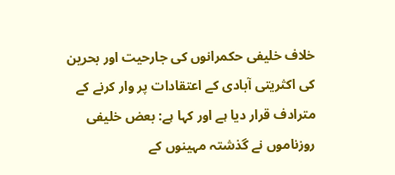خلاف خلیفی حکمرانوں کی جارحیت اور بحرین کی اکثریتی آبادی کے اعتقادات پر وار کرنے کے مترادف قرار دیا ہے اور کہا ہے: بعض خلیفی روزناموں نے گذشتہ مہینوں کے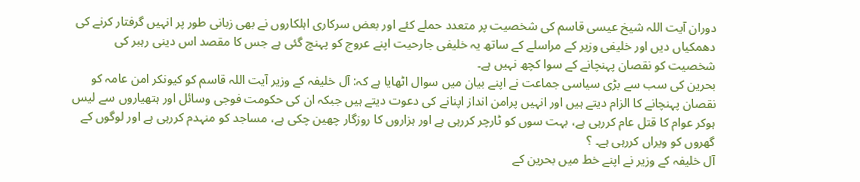دوران آیت اللہ شیخ عیسی قاسم کی شخصیت پر متعدد حملے کئے اور بعض سرکاری اہلکاروں نے بھی زبانی طور پر انہیں گرفتار کرنے کی دھمکیاں دیں اور خلیفی وزیر کے مراسلے کے ساتھ یہ خلیفی جارحیت اپنے عروج کو پہنچ گئی ہے جس کا مقصد اس دینی رہبر کی شخصیت کو نقصان پہنچانے کے سوا کچھ نہیں ہے۔
بحرین کی سب سے بڑی سیاسی جماعت نے اپنے بیان میں سوال اٹھایا ہے کہ: آل خلیفہ کے وزیر آیت اللہ قاسم کو کیونکر امن عامہ کو نقصان پہنچانے کا الزام دیتے ہیں اور انہیں پرامن انداز اپنانے کی دعوت دیتے ہیں جبکہ ان کی حکومت فوجی وسائل اور ہتھیاروں سے لیس ہوکر عوام کا قتل عام کررہی ہے، بہت سوں کو ٹارچر کررہی ہے اور ہزاروں کا روزگار چھین چکی ہے، مساجد کو منہدم کررہی ہے اور لوگوں کے گھروں کو ویراں کررہی ہے۔ ؟
آل خلیفہ کے وزیر نے اپنے خط میں بحرین کے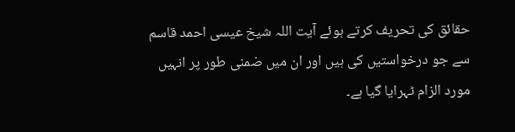حقائق کی تحریف کرتے ہوئے آیت اللہ شیخ عیسی احمد قاسم سے جو درخواستیں کی ہیں اور ان میں ضمنی طور پر انہیں مورد الزام ٹہرایا گیا ہے۔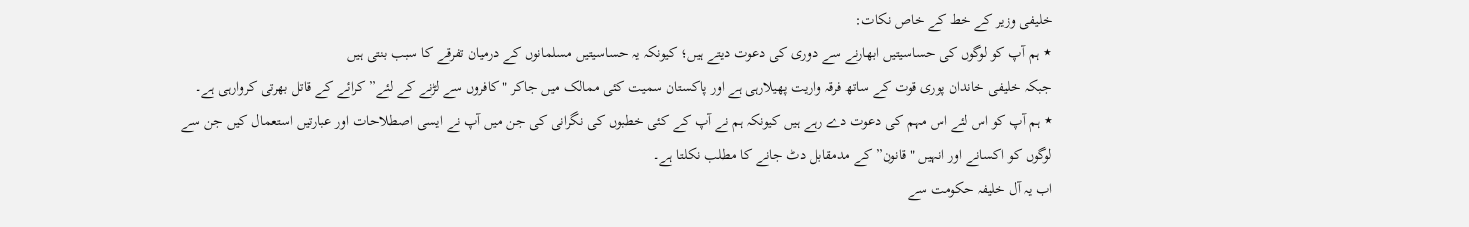خلیفی وزیر کے خط کے خاص نکات:
٭ ہم آپ کو لوگوں کی حساسیتیں ابھارنے سے دوری کی دعوت دیتے ہیں؛ کیونکہ یہ حساسیتیں مسلمانوں کے درمیان تفرقے کا سبب بنتی ہیں
جبکہ خلیفی خاندان پوری قوت کے ساتھ فرقہ واریت پھیلارہی ہے اور پاکستان سمیت کئی ممالک میں جاکر "کافروں سے لڑنے کے لئے” کرائے کے قاتل بھرتی کروارہی ہے۔
٭ ہم آپ کو اس لئے اس مہم کی دعوت دے رہے ہیں کیونکہ ہم نے آپ کے کئی خطبوں کی نگرانی کی جن میں آپ نے ایسی اصطلاحات اور عبارتیں استعمال کیں جن سے لوگوں کو اکسانے اور انہیں "قانون” کے مدمقابل دٹ جانے کا مطلب نکلتا ہے۔
اب یہ آل خلیفہ حکومت سے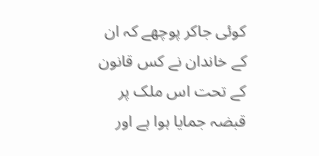کوئی جاکر پوچھے کہ ان کے خاندان نے کس قانون کے تحت اس ملک پر قبضہ جمایا ہوا ہے اور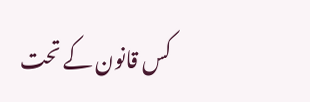کس قانون کے تحت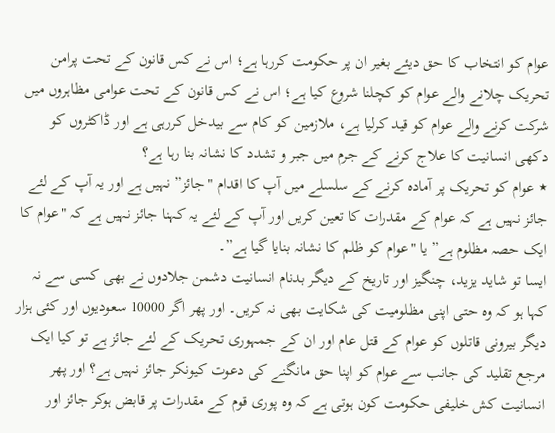عوام کو انتخاب کا حق دیئے بغیر ان پر حکومت کررہا ہے؛ اس نے کس قانون کے تحت پرامن تحریک چلانے والے عوام کو کچلنا شروع کیا ہے؛ اس نے کس قانون کے تحت عوامی مظاہروں میں شرکت کرنے والے عوام کو قید کرلیا ہے، ملازمین کو کام سے بیدخل کررہی ہے اور ڈاکٹروں کو دکھی انسانیت کا علاج کرنے کے جرم میں جبر و تشدد کا نشانہ بنا رہا ہے؟
٭ عوام کو تحریک پر آمادہ کرنے کے سلسلے میں آپ کا اقدام "جائز” نہیں ہے اور یہ آپ کے لئے جائز نہیں ہے کہ عوام کے مقدرات کا تعین کریں اور آپ کے لئے یہ کہنا جائز نہیں ہے کہ "عوام کا ایک حصہ مظلوم ہے” یا "عوام کو ظلم کا نشانہ بنایا گیا ہے”۔
ایسا تو شاید یزید، چنگیز اور تاریخ کے دیگر بدنام انسانیت دشمن جلادوں نے بھی کسی سے نہ کہا ہو کہ وہ حتی اپنی مظلومیت کی شکایت بھی نہ کریں۔ اور پھر اگر 10000 سعودیوں اور کئی ہزار دیگر بیرونی قاتلوں کو عوام کے قتل عام اور ان کے جمہوری تحریک کے لئے جائز ہے تو کیا ایک مرجع تقلید کی جانب سے عوام کو اپنا حق مانگنے کی دعوت کیونکر جائز نہیں ہے؟ اور پھر انسانیت کش خلیفی حکومت کون ہوتی ہے کہ وہ پوری قوم کے مقدرات پر قابض ہوکر جائز اور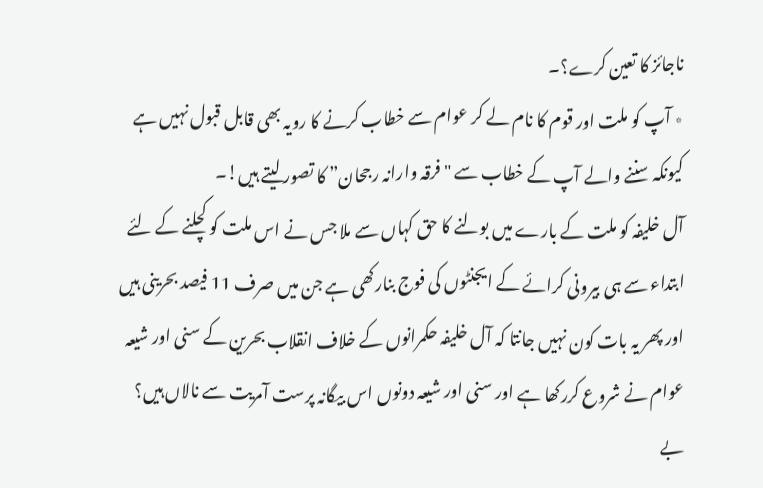ناجائز کا تعین کرے؟۔
٭ آپ کو ملت اور قوم کا نام لے کر عوام سے خطاب کرنے کا رویہ بھی قابل قبول نہیں ہے کیونکہ سننے والے آپ کے خطاب سے "فرقہ وارانہ رجحان” کا تصور لیتے ہیں!۔
آل خلیفہ کو ملت کے بارے میں بولنے کا حق کہاں سے ملا جس نے اس ملت کو کچلنے کے لئے ابتداء سے ہی بیرونی کرائے کے ایجنٹوں کی فوج بنارکھی ہے جن میں صرف 11 فیصد بحرینی ہیں اور پھر یہ بات کون نہیں جانتا کہ آل خلیفہ حکمرانوں کے خلاف انقلاب بحرین کے سنی اور شیعہ عوام نے شروع کررکھا ہے اور سنی اور شیعہ دونوں اس بیگانہ پرست آمریت سے نالاں ہیں؟
بے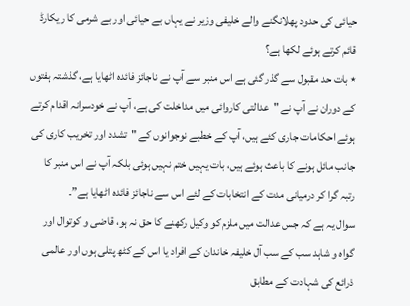حیائی کی حدود پھلانگنے والے خلیفی وزیر نے یہاں بے حیائی اور بے شرمی کا ریکارڈ قائم کرتے ہوئے لکھا ہے؟
٭ بات حد مقبول سے گذر گئی ہے اس منبر سے آپ نے ناجائز فائدہ اٹھایا ہے، گذشتہ ہفتوں کے دوران نے آپ نے "عدالتی کاروائی میں مداخلت کی ہے، آپ نے خودسرانہ اقدام کرتے ہوئے احکامات جاری کئے ہیں، آپ کے خطبے نوجوانوں کے "تشدد اور تخریب کاری کی جانب مائل ہونے کا باعث ہوئے ہيں، بات یہیں ختم نہیں ہوئی بلکہ آپ نے اس منبر کا رتبہ گرا کر درمیانی مدت کے انتخابات کے لئے اس سے ناجائز فائدہ اٹھایا ہے”۔
سوال یہ ہے کہ جس عدالت میں ملزم کو وکیل رکھنے کا حق نہ ہو، قاضی و کوتوال اور گواہ و شاہد سب کے سب آل خلیفہ خاندان کے افراد یا اس کے کٹھ پتلی ہوں اور عالمی ذرائع کی شہادت کے مطابق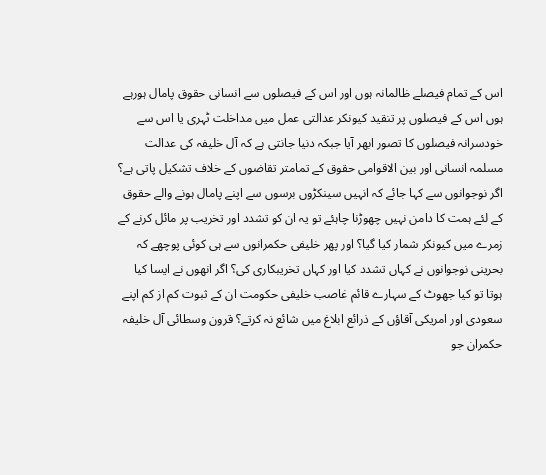اس کے تمام فیصلے ظالمانہ ہوں اور اس کے فیصلوں سے انسانی حقوق پامال ہورہے ہوں اس کے فیصلوں پر تنقید کیونکر عدالتی عمل میں مداخلت ٹہری یا اس سے خودسرانہ فیصلوں کا تصور ابھر آیا جبکہ دنیا جانتی ہے کہ آل خلیفہ کی عدالت مسلمہ انسانی اور بین الاقوامی حقوق کے تمامتر تقاضوں کے خلاف تشکیل پاتی ہے؟ اگر نوجوانوں سے کہا جائے کہ انہیں سینکڑوں برسوں سے اپنے پامال ہونے والے حقوق کے لئے ہمت کا دامن نہیں چھوڑنا چاہئے تو یہ ان کو تشدد اور تخریب پر مائل کرنے کے زمرے میں کیونکر شمار کیا گیا؟ اور پھر خلیفی حکمرانوں سے ہی کوئی پوچھے کہ بحرینی نوجوانوں نے کہاں تشدد کیا اور کہاں تخریبکاری کی؟ اگر انھوں نے ایسا کیا ہوتا تو کیا جھوٹ کے سہارے قائم غاصب خلیفی حکومت ان کے ثبوت کم از کم اپنے سعودی اور امریکی آقاؤں کے ذرائع ابلاغ میں شائع نہ کرتے؟ قرون وسطائی آل خلیفہ حکمران جو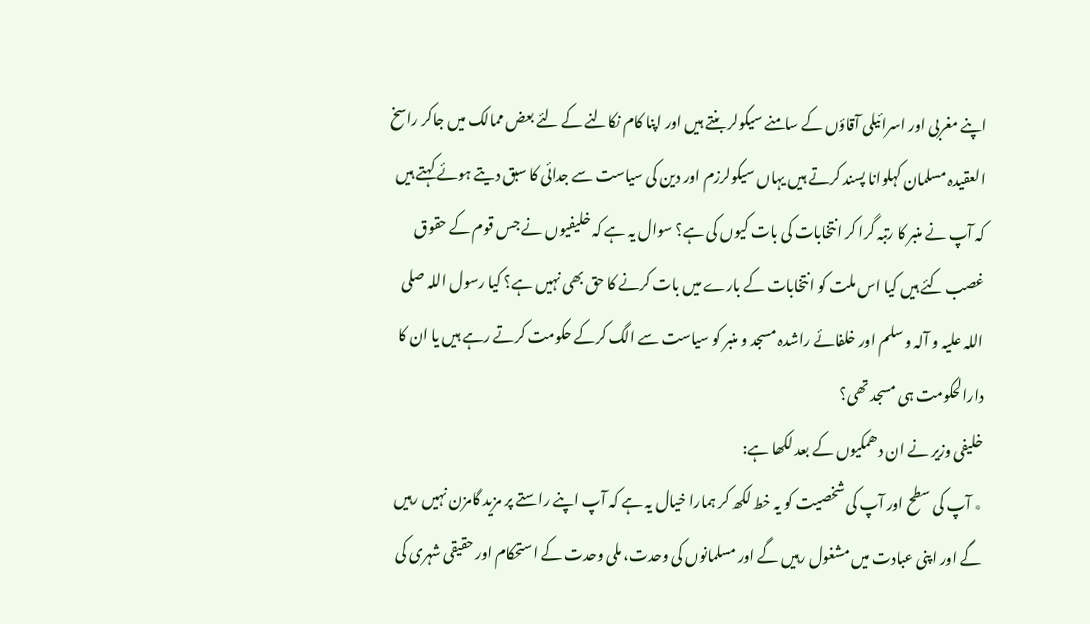اپنے مغربی اور اسرائیلی آقاؤں کے سامنے سیکولر بنتے ہیں اور اپنا کام نکالنے کے لئے بعض ممالک میں جاکر راسخ العقیدہ مسلمان کہلوانا پسند کرتے ہیں یہاں سیکولرزم اور دین کی سیاست سے جدائی کا سبق دیتے ہوئے کہتے ہیں کہ آپ نے منبر کا رتبہ گرا کر انتخابات کی بات کیوں کی ہے؟ سوال یہ ہے کہ خلیفیوں نے جس قوم کے حقوق غصب کئے ہیں کیا اس ملت کو انتخابات کے بارے میں بات کرنے کا حق بھی نہیں ہے؟ کیا رسول اللہ صلی اللہ علیہ و آلہ و سلم اور خلفائے راشدہ مسجد و منبر کو سیاست سے الگ کرکے حکومت کرتے رہے ہیں یا ان کا دارالحکومت ہی مسجد تھی؟
خلیفی وزیر نے ان دھمکیوں کے بعد لکھا ہے:
٭ آپ کی سطح اور آپ کی شخصیت کو یہ خط لکھ کر ہمارا خیال یہ ہے کہ آپ اپنے راستے پر مزید گامزن نہیں رہیں گے اور اپنی عبادت میں مشغول رہیں گے اور مسلمانوں کی وحدت، ملی وحدت کے استحکام اور حقیقی شہری کی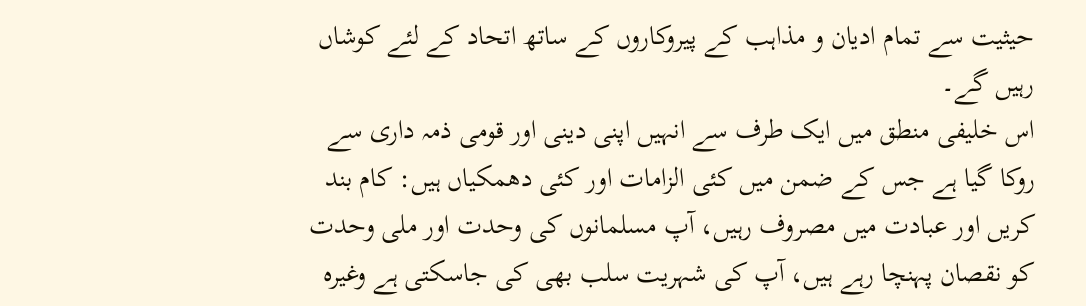حيثیت سے تمام ادیان و مذاہب کے پیروکاروں کے ساتھ اتحاد کے لئے کوشاں رہیں گے۔
اس خلیفی منطق میں ایک طرف سے انہیں اپنی دینی اور قومی ذمہ داری سے روکا گیا ہے جس کے ضمن میں کئی الزامات اور کئی دھمکیاں ہیں: کام بند کریں اور عبادت میں مصروف رہیں، آپ مسلمانوں کی وحدت اور ملی وحدت کو نقصان پہنچا رہے ہیں، آپ کی شہریت سلب بھی کی جاسکتی ہے وغیرہ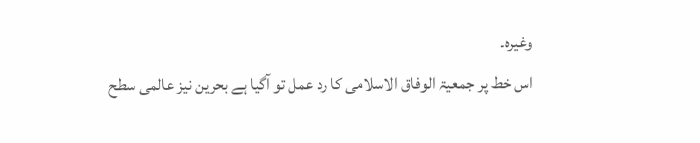وغیرہ۔
اس خط پر جمعیۃ الوفاق الاسلامی کا رد عمل تو آگیا ہے بحرین نیز عالمی سطح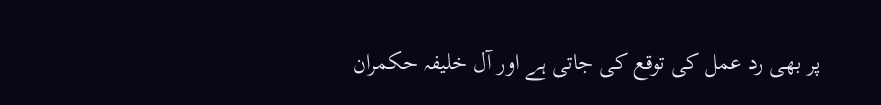پر بھی رد عمل کی توقع کی جاتی ہے اور آل خلیفہ حکمران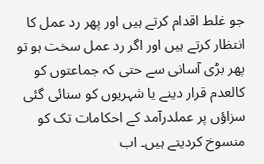جو غلط اقدام کرتے ہیں اور پھر رد عمل کا انتظار کرتے ہیں اور اگر رد عمل سخت ہو تو پھر بڑی آسانی سے حتی کہ جماعتوں کو کالعدم قرار دینے یا شہریوں کو سنائی گئی سزاؤں پر عملدرآمد کے احکامات تک کو منسوخ کردیتے ہیں۔ اب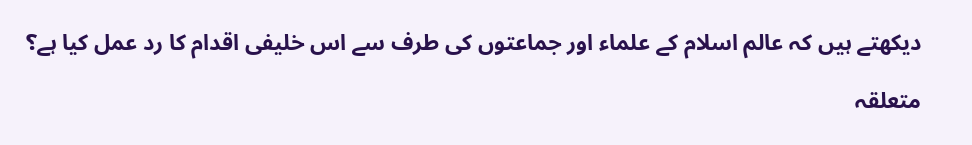دیکھتے ہیں کہ عالم اسلام کے علماء اور جماعتوں کی طرف سے اس خلیفی اقدام کا رد عمل کیا ہے؟

متعلقہ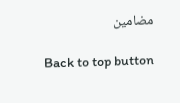مضامین

Back to top button